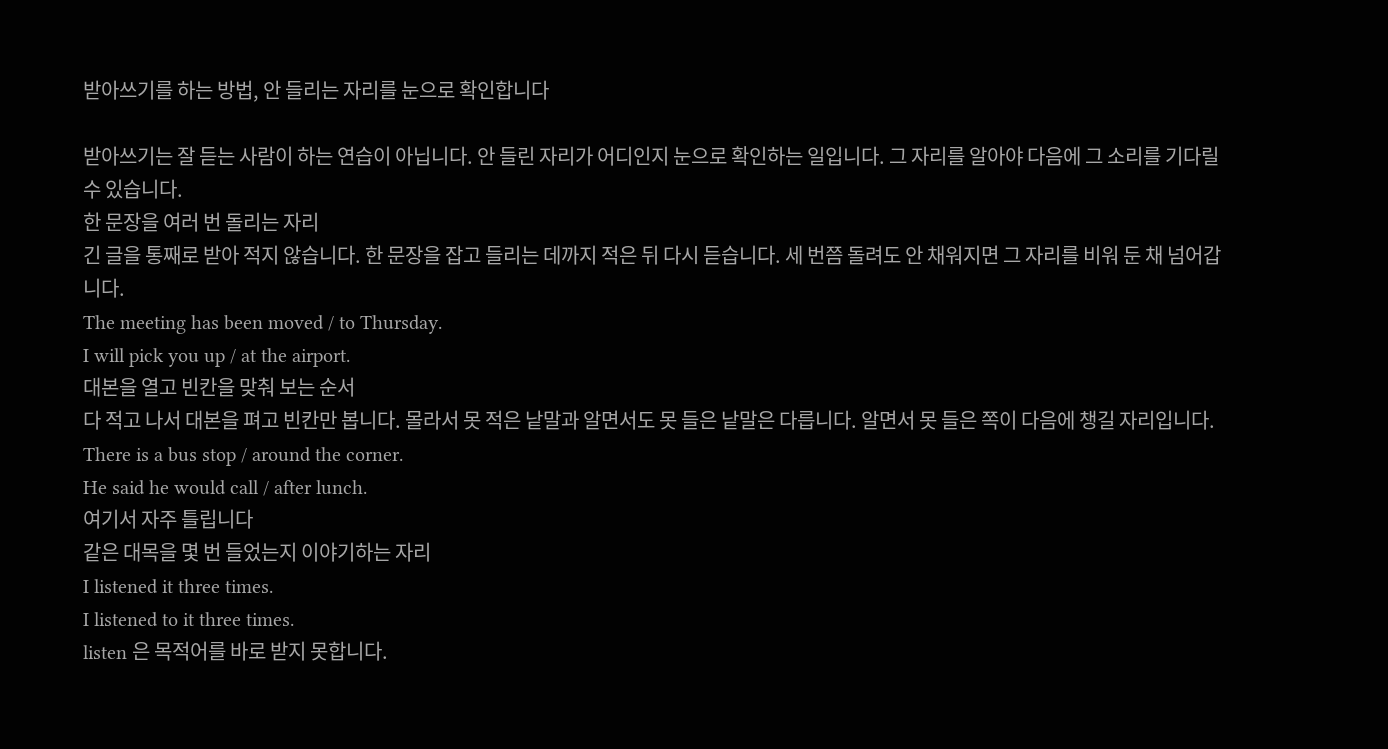받아쓰기를 하는 방법, 안 들리는 자리를 눈으로 확인합니다

받아쓰기는 잘 듣는 사람이 하는 연습이 아닙니다. 안 들린 자리가 어디인지 눈으로 확인하는 일입니다. 그 자리를 알아야 다음에 그 소리를 기다릴 수 있습니다.
한 문장을 여러 번 돌리는 자리
긴 글을 통째로 받아 적지 않습니다. 한 문장을 잡고 들리는 데까지 적은 뒤 다시 듣습니다. 세 번쯤 돌려도 안 채워지면 그 자리를 비워 둔 채 넘어갑니다.
The meeting has been moved / to Thursday.
I will pick you up / at the airport.
대본을 열고 빈칸을 맞춰 보는 순서
다 적고 나서 대본을 펴고 빈칸만 봅니다. 몰라서 못 적은 낱말과 알면서도 못 들은 낱말은 다릅니다. 알면서 못 들은 쪽이 다음에 챙길 자리입니다.
There is a bus stop / around the corner.
He said he would call / after lunch.
여기서 자주 틀립니다
같은 대목을 몇 번 들었는지 이야기하는 자리
I listened it three times.
I listened to it three times.
listen 은 목적어를 바로 받지 못합니다.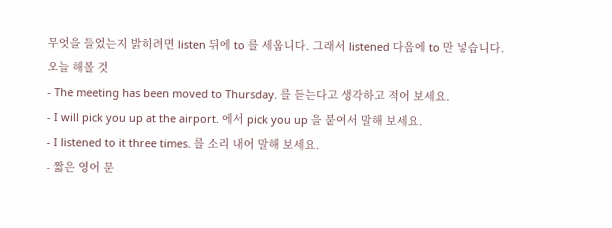무엇을 들었는지 밝히려면 listen 뒤에 to 를 세웁니다. 그래서 listened 다음에 to 만 넣습니다.
오늘 해볼 것
- The meeting has been moved to Thursday. 를 듣는다고 생각하고 적어 보세요.
- I will pick you up at the airport. 에서 pick you up 을 붙여서 말해 보세요.
- I listened to it three times. 를 소리 내어 말해 보세요.
- 짧은 영어 문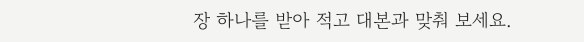장 하나를 받아 적고 대본과 맞춰 보세요.